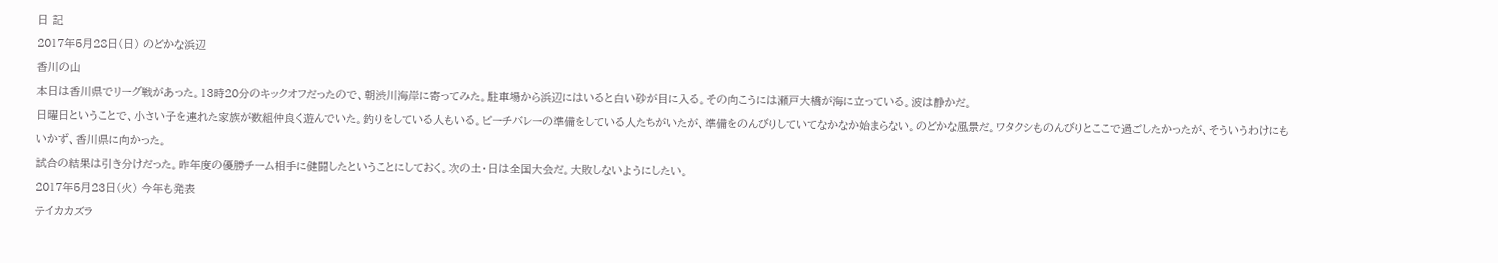日 記
2017年5月28日(日) のどかな浜辺
香川の山
本日は香川県でリーグ戦があった。13時20分のキックオフだったので、朝渋川海岸に寄ってみた。駐車場から浜辺にはいると白い砂が目に入る。その向こうには瀬戸大橋が海に立っている。波は静かだ。
日曜日ということで、小さい子を連れた家族が数組仲良く遊んでいた。釣りをしている人もいる。ビーチバレーの準備をしている人たちがいたが、準備をのんびりしていてなかなか始まらない。のどかな風景だ。ワタクシものんびりとここで過ごしたかったが、そういうわけにもいかず、香川県に向かった。
試合の結果は引き分けだった。昨年度の優勝チーム相手に健闘したということにしておく。次の土・日は全国大会だ。大敗しないようにしたい。
2017年5月23日(火) 今年も発表
テイカカズラ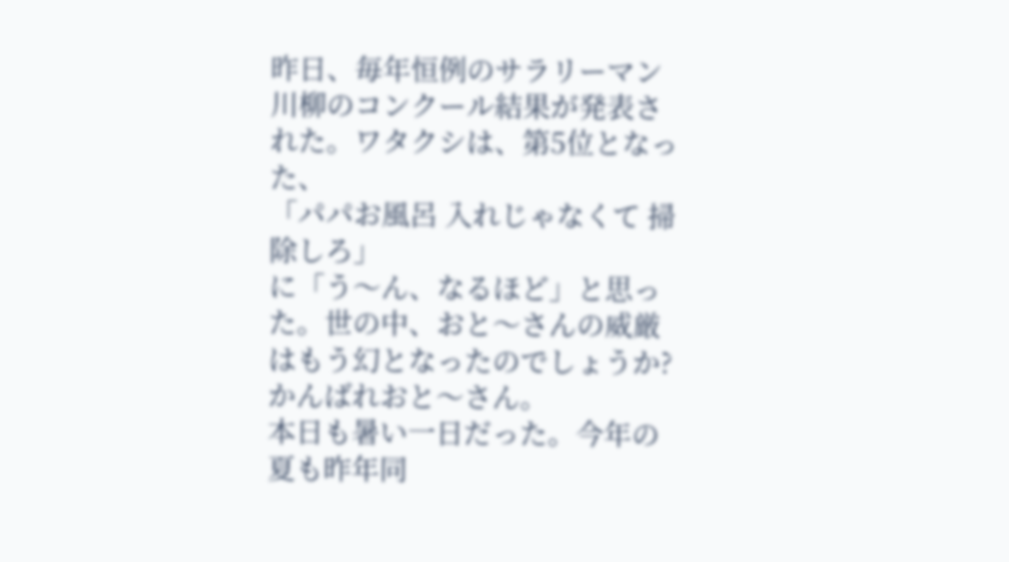昨日、毎年恒例のサラリーマン川柳のコンクール結果が発表された。ワタクシは、第5位となった、
「パパお風呂 入れじゃなくて 掃除しろ」
に「う〜ん、なるほど」と思った。世の中、おと〜さんの威厳はもう幻となったのでしょうか?かんばれおと〜さん。
本日も暑い一日だった。今年の夏も昨年同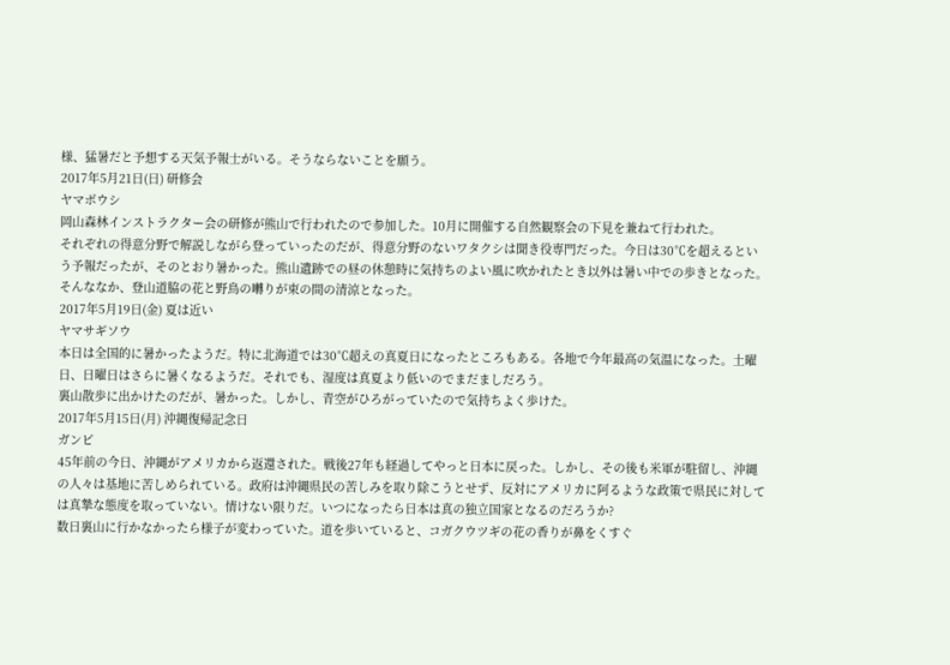様、猛暑だと予想する天気予報士がいる。そうならないことを願う。
2017年5月21日(日) 研修会
ヤマボウシ
岡山森林インストラクター会の研修が熊山で行われたので参加した。10月に開催する自然観察会の下見を兼ねて行われた。
それぞれの得意分野で解説しながら登っていったのだが、得意分野のないワタクシは聞き役専門だった。今日は30℃を超えるという予報だったが、そのとおり暑かった。熊山遺跡での昼の休憩時に気持ちのよい風に吹かれたとき以外は暑い中での歩きとなった。そんななか、登山道脇の花と野鳥の囀りが束の間の清涼となった。
2017年5月19日(金) 夏は近い
ヤマサギソウ
本日は全国的に暑かったようだ。特に北海道では30℃超えの真夏日になったところもある。各地で今年最高の気温になった。土曜日、日曜日はさらに暑くなるようだ。それでも、湿度は真夏より低いのでまだましだろう。
裏山散歩に出かけたのだが、暑かった。しかし、青空がひろがっていたので気持ちよく歩けた。
2017年5月15日(月) 沖縄復帰記念日
ガンピ
45年前の今日、沖縄がアメリカから返還された。戦後27年も経過してやっと日本に戻った。しかし、その後も米軍が駐留し、沖縄の人々は基地に苦しめられている。政府は沖縄県民の苦しみを取り除こうとせず、反対にアメリカに阿るような政策で県民に対しては真摯な態度を取っていない。情けない限りだ。いつになったら日本は真の独立国家となるのだろうか?
数日裏山に行かなかったら様子が変わっていた。道を歩いていると、コガクウツギの花の香りが鼻をくすぐ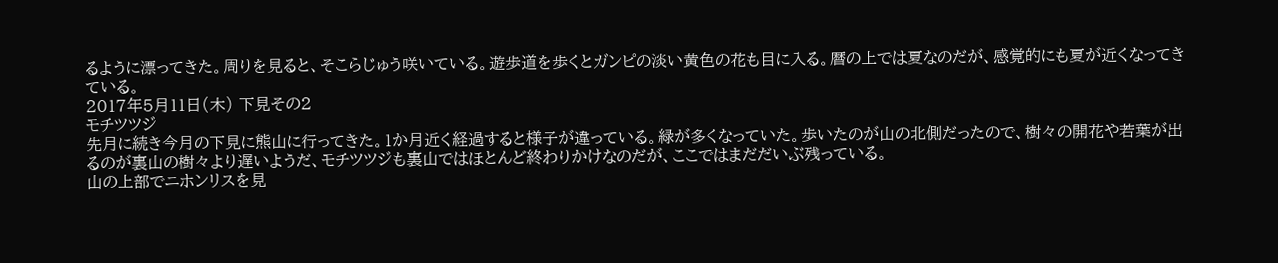るように漂ってきた。周りを見ると、そこらじゅう咲いている。遊歩道を歩くとガンピの淡い黄色の花も目に入る。暦の上では夏なのだが、感覚的にも夏が近くなってきている。
2017年5月11日(木) 下見その2
モチツツジ
先月に続き今月の下見に熊山に行ってきた。1か月近く経過すると様子が違っている。緑が多くなっていた。歩いたのが山の北側だったので、樹々の開花や若葉が出るのが裏山の樹々より遅いようだ、モチツツジも裏山ではほとんど終わりかけなのだが、ここではまだだいぶ残っている。
山の上部でニホンリスを見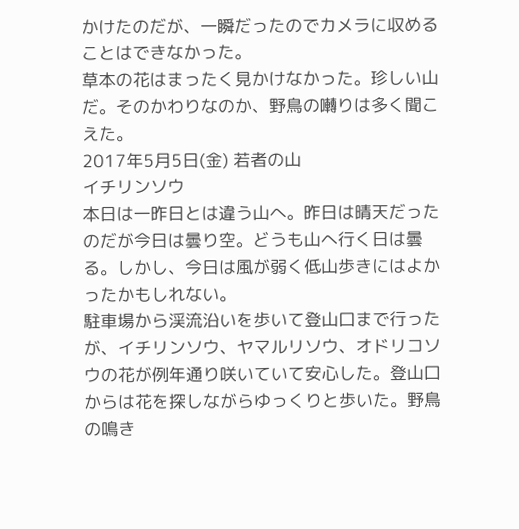かけたのだが、一瞬だったのでカメラに収めることはできなかった。
草本の花はまったく見かけなかった。珍しい山だ。そのかわりなのか、野鳥の囀りは多く聞こえた。
2017年5月5日(金) 若者の山
イチリンソウ
本日は一昨日とは違う山へ。昨日は晴天だったのだが今日は曇り空。どうも山へ行く日は曇る。しかし、今日は風が弱く低山歩きにはよかったかもしれない。
駐車場から渓流沿いを歩いて登山口まで行ったが、イチリンソウ、ヤマルリソウ、オドリコソウの花が例年通り咲いていて安心した。登山口からは花を探しながらゆっくりと歩いた。野鳥の鳴き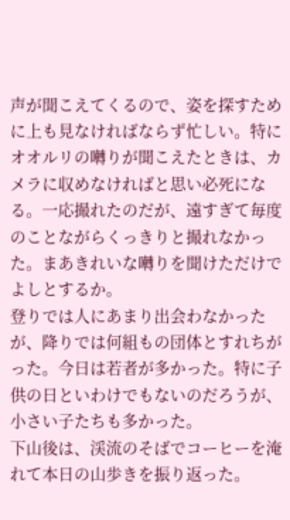声が聞こえてくるので、姿を探すために上も見なければならず忙しい。特にオオルリの囀りが聞こえたときは、カメラに収めなければと思い必死になる。一応撮れたのだが、遠すぎて毎度のことながらくっきりと撮れなかった。まあきれいな囀りを聞けただけでよしとするか。
登りでは人にあまり出会わなかったが、降りでは何組もの団体とすれちがった。今日は若者が多かった。特に子供の日といわけでもないのだろうが、小さい子たちも多かった。
下山後は、渓流のそばでコーヒーを淹れて本日の山歩きを振り返った。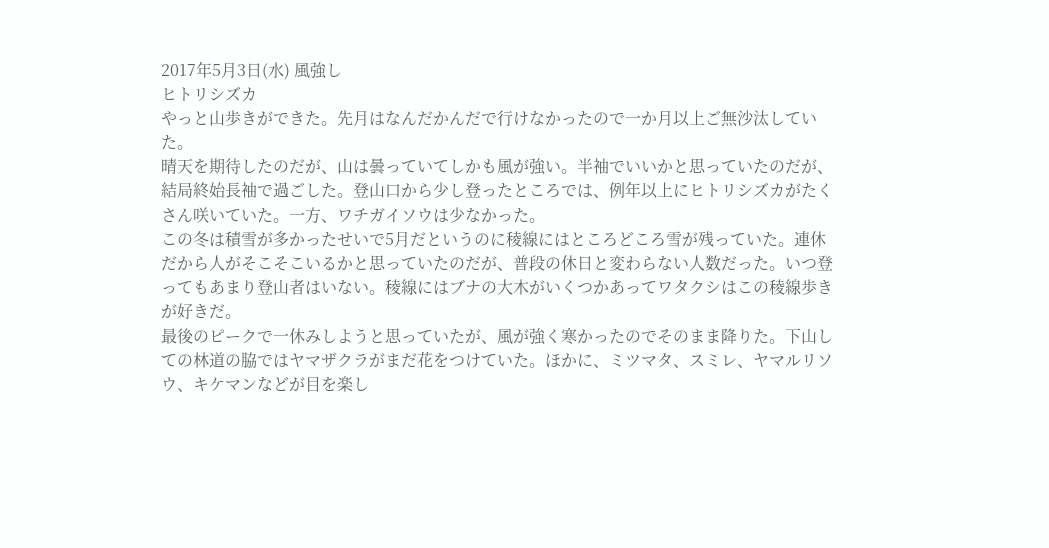2017年5月3日(水) 風強し
ヒトリシズカ
やっと山歩きができた。先月はなんだかんだで行けなかったので一か月以上ご無沙汰していた。
晴天を期待したのだが、山は曇っていてしかも風が強い。半袖でいいかと思っていたのだが、結局終始長袖で過ごした。登山口から少し登ったところでは、例年以上にヒトリシズカがたくさん咲いていた。一方、ワチガイソウは少なかった。
この冬は積雪が多かったせいで5月だというのに稜線にはところどころ雪が残っていた。連休だから人がそこそこいるかと思っていたのだが、普段の休日と変わらない人数だった。いつ登ってもあまり登山者はいない。稜線にはブナの大木がいくつかあってワタクシはこの稜線歩きが好きだ。
最後のピークで一休みしようと思っていたが、風が強く寒かったのでそのまま降りた。下山しての林道の脇ではヤマザクラがまだ花をつけていた。ほかに、ミツマタ、スミレ、ヤマルリソウ、キケマンなどが目を楽し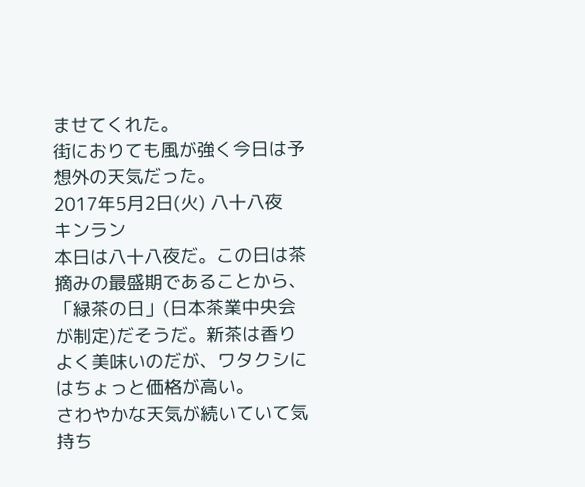ませてくれた。
街におりても風が強く今日は予想外の天気だった。
2017年5月2日(火) 八十八夜
キンラン
本日は八十八夜だ。この日は茶摘みの最盛期であることから、「緑茶の日」(日本茶業中央会が制定)だそうだ。新茶は香りよく美味いのだが、ワタクシにはちょっと価格が高い。
さわやかな天気が続いていて気持ち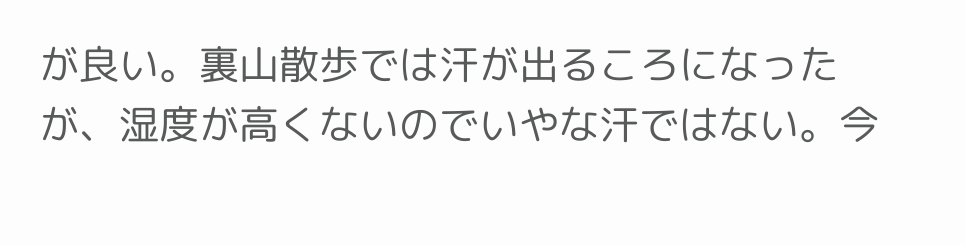が良い。裏山散歩では汗が出るころになったが、湿度が高くないのでいやな汗ではない。今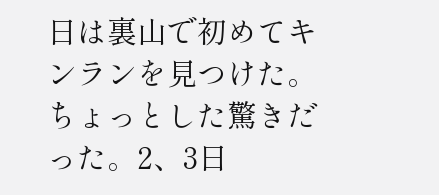日は裏山で初めてキンランを見つけた。ちょっとした驚きだった。2、3日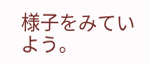様子をみていよう。